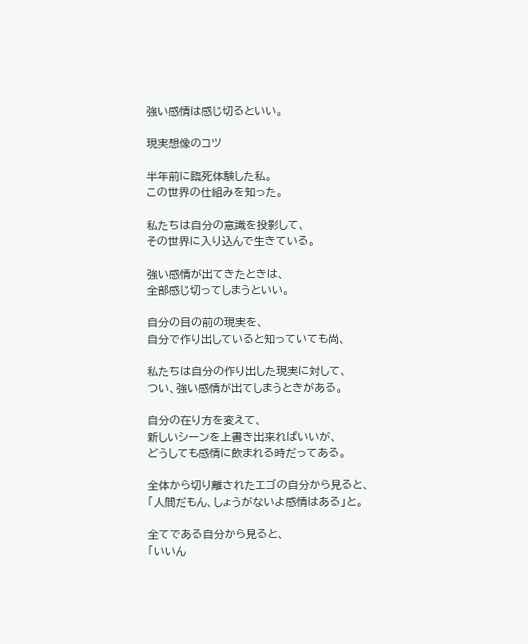強い感情は感じ切るといい。

現実想像のコツ

半年前に臨死体験した私。
この世界の仕組みを知った。

私たちは自分の意識を投影して、
その世界に入り込んで生きている。

強い感情が出てきたときは、
全部感じ切ってしまうといい。

自分の目の前の現実を、
自分で作り出していると知っていても尚、

私たちは自分の作り出した現実に対して、
つい、強い感情が出てしまうときがある。

自分の在り方を変えて、
新しいシーンを上書き出来ればいいが、
どうしても感情に飲まれる時だってある。

全体から切り離されたエゴの自分から見ると、
「人間だもん、しょうがないよ感情はある」と。

全てである自分から見ると、
「いいん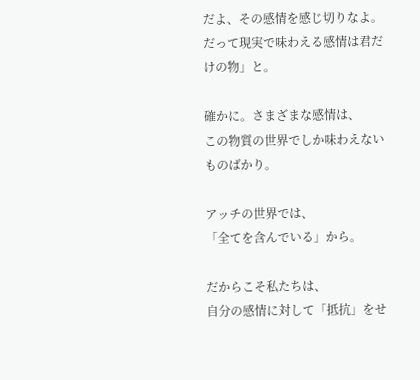だよ、その感情を感じ切りなよ。
だって現実で味わえる感情は君だけの物」と。

確かに。さまざまな感情は、
この物質の世界でしか味わえないものばかり。

アッチの世界では、
「全てを含んでいる」から。

だからこそ私たちは、
自分の感情に対して「抵抗」をせ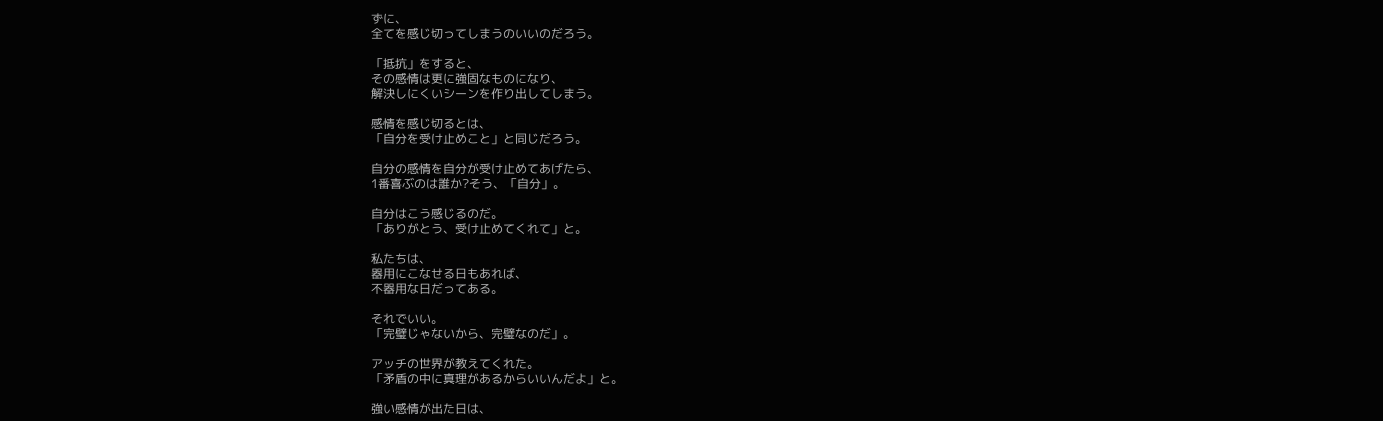ずに、
全てを感じ切ってしまうのいいのだろう。

「抵抗」をすると、
その感情は更に強固なものになり、
解決しにくいシーンを作り出してしまう。

感情を感じ切るとは、
「自分を受け止めこと」と同じだろう。

自分の感情を自分が受け止めてあげたら、
1番喜ぶのは誰か?そう、「自分」。

自分はこう感じるのだ。
「ありがとう、受け止めてくれて」と。

私たちは、
器用にこなせる日もあれば、
不器用な日だってある。

それでいい。
「完璧じゃないから、完璧なのだ」。

アッチの世界が教えてくれた。
「矛盾の中に真理があるからいいんだよ」と。

強い感情が出た日は、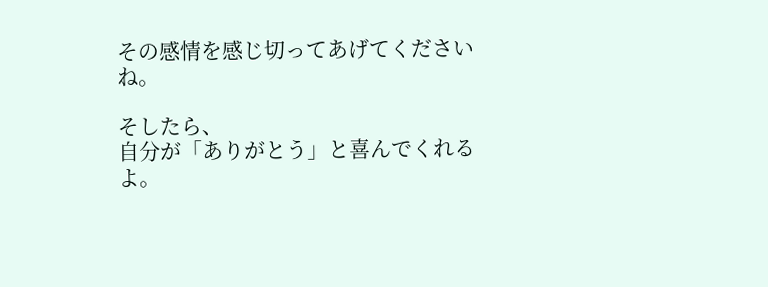その感情を感じ切ってあげてくださいね。

そしたら、
自分が「ありがとう」と喜んでくれるよ。